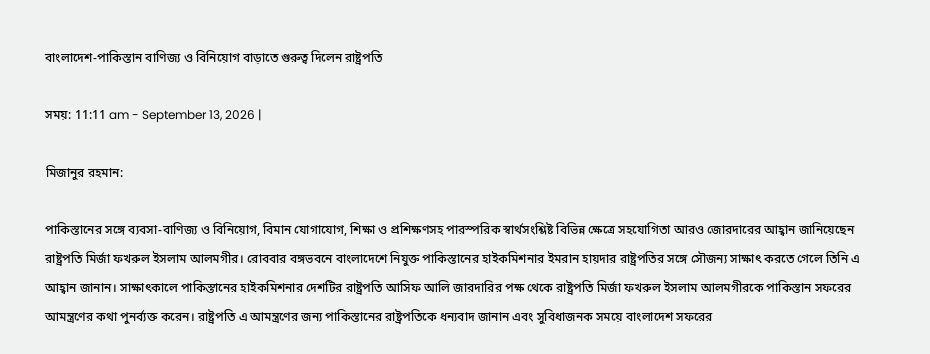বাংলাদেশ-পাকিস্তান বাণিজ্য ও বিনিয়োগ বাড়াতে গুরুত্ব দিলেন রাষ্ট্রপতি

সময়: 11:11 am - September 13, 2026 |

মিজানুর রহমান:

পাকিস্তানের সঙ্গে ব্যবসা-বাণিজ্য ও বিনিয়োগ, বিমান যোগাযোগ, শিক্ষা ও প্রশিক্ষণসহ পারস্পরিক স্বার্থসংশ্লিষ্ট বিভিন্ন ক্ষেত্রে সহযোগিতা আরও জোরদারের আহ্বান জানিয়েছেন রাষ্ট্রপতি মির্জা ফখরুল ইসলাম আলমগীর। রোববার বঙ্গভবনে বাংলাদেশে নিযুক্ত পাকিস্তানের হাইকমিশনার ইমরান হায়দার রাষ্ট্রপতির সঙ্গে সৌজন্য সাক্ষাৎ করতে গেলে তিনি এ আহ্বান জানান। সাক্ষাৎকালে পাকিস্তানের হাইকমিশনার দেশটির রাষ্ট্রপতি আসিফ আলি জারদারির পক্ষ থেকে রাষ্ট্রপতি মির্জা ফখরুল ইসলাম আলমগীরকে পাকিস্তান সফরের আমন্ত্রণের কথা পুনর্ব্যক্ত করেন। রাষ্ট্রপতি এ আমন্ত্রণের জন্য পাকিস্তানের রাষ্ট্রপতিকে ধন্যবাদ জানান এবং সুবিধাজনক সময়ে বাংলাদেশ সফরের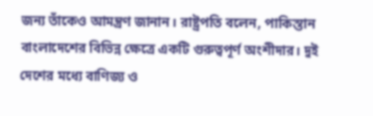জন্য তাঁকেও আমন্ত্রণ জানান। রাষ্ট্রপতি বলেন, পাকিস্তান বাংলাদেশের বিভিন্ন ক্ষেত্রে একটি গুরুত্বপূর্ণ অংশীদার। দুই দেশের মধ্যে বাণিজ্য ও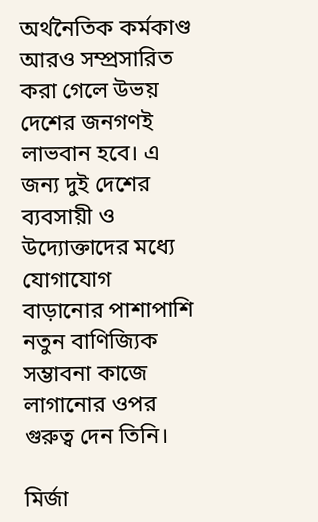অর্থনৈতিক কর্মকাণ্ড আরও সম্প্রসারিত করা গেলে উভয় দেশের জনগণই লাভবান হবে। এ জন্য দুই দেশের ব্যবসায়ী ও উদ্যোক্তাদের মধ্যে যোগাযোগ বাড়ানোর পাশাপাশি নতুন বাণিজ্যিক সম্ভাবনা কাজে লাগানোর ওপর গুরুত্ব দেন তিনি।

মির্জা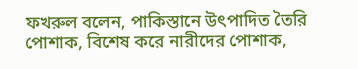ফখরুল বলেন, পাকিস্তানে উৎপাদিত তৈরি পোশাক, বিশেষ করে নারীদের পোশাক,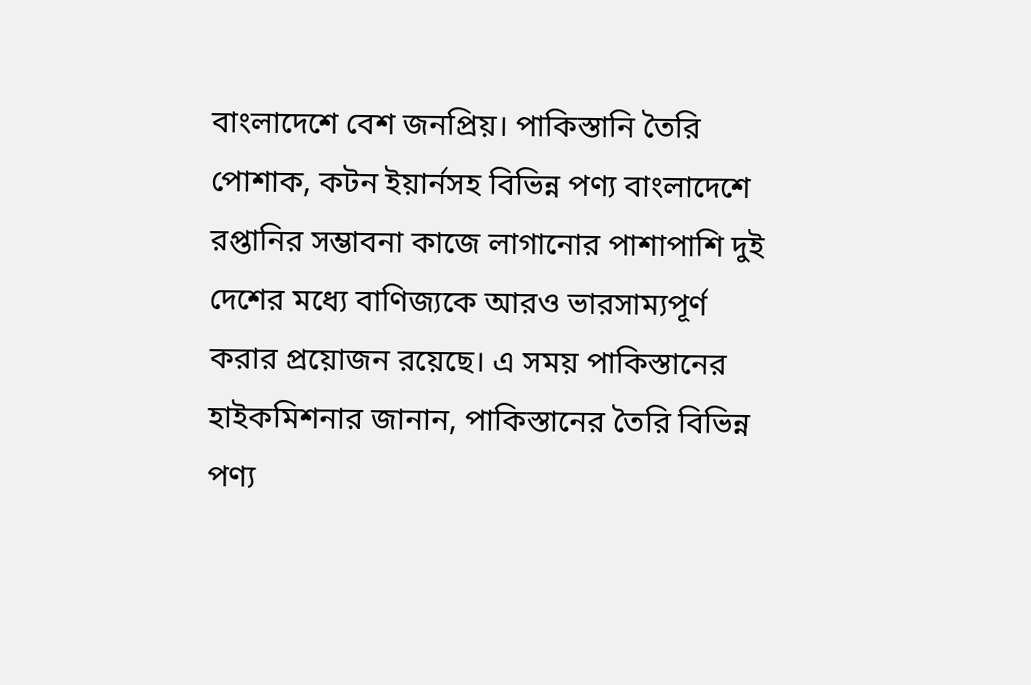বাংলাদেশে বেশ জনপ্রিয়। পাকিস্তানি তৈরি পোশাক, কটন ইয়ার্নসহ বিভিন্ন পণ্য বাংলাদেশে রপ্তানির সম্ভাবনা কাজে লাগানোর পাশাপাশি দুই দেশের মধ্যে বাণিজ্যকে আরও ভারসাম্যপূর্ণ করার প্রয়োজন রয়েছে। এ সময় পাকিস্তানের হাইকমিশনার জানান, পাকিস্তানের তৈরি বিভিন্ন পণ্য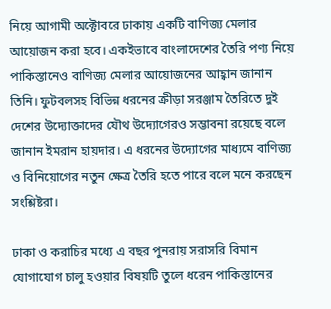নিয়ে আগামী অক্টোবরে ঢাকায় একটি বাণিজ্য মেলার আয়োজন করা হবে। একইভাবে বাংলাদেশের তৈরি পণ্য নিয়ে পাকিস্তানেও বাণিজ্য মেলার আয়োজনের আহ্বান জানান তিনি। ফুটবলসহ বিভিন্ন ধরনের ক্রীড়া সরঞ্জাম তৈরিতে দুই দেশের উদ্যোক্তাদের যৌথ উদ্যোগেরও সম্ভাবনা রয়েছে বলে জানান ইমরান হায়দার। এ ধরনের উদ্যোগের মাধ্যমে বাণিজ্য ও বিনিয়োগের নতুন ক্ষেত্র তৈরি হতে পারে বলে মনে করছেন সংশ্লিষ্টরা।

ঢাকা ও করাচির মধ্যে এ বছর পুনরায় সরাসরি বিমান যোগাযোগ চালু হওয়ার বিষয়টি তুলে ধরেন পাকিস্তানের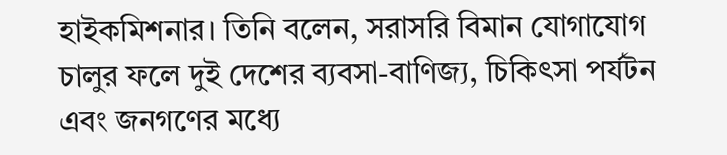হাইকমিশনার। তিনি বলেন, সরাসরি বিমান যোগাযোগ চালুর ফলে দুই দেশের ব্যবসা-বাণিজ্য, চিকিৎসা পর্যটন এবং জনগণের মধ্যে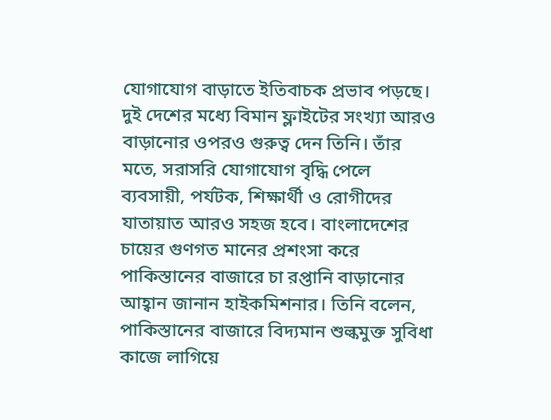যোগাযোগ বাড়াতে ইতিবাচক প্রভাব পড়ছে। দুই দেশের মধ্যে বিমান ফ্লাইটের সংখ্যা আরও বাড়ানোর ওপরও গুরুত্ব দেন তিনি। তাঁর মতে, সরাসরি যোগাযোগ বৃদ্ধি পেলে ব্যবসায়ী, পর্যটক, শিক্ষার্থী ও রোগীদের যাতায়াত আরও সহজ হবে। বাংলাদেশের চায়ের গুণগত মানের প্রশংসা করে পাকিস্তানের বাজারে চা রপ্তানি বাড়ানোর আহ্বান জানান হাইকমিশনার। তিনি বলেন, পাকিস্তানের বাজারে বিদ্যমান শুল্কমুক্ত সুবিধা কাজে লাগিয়ে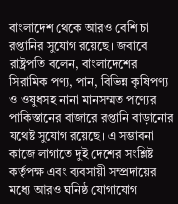বাংলাদেশ থেকে আরও বেশি চা রপ্তানির সুযোগ রয়েছে। জবাবে রাষ্ট্রপতি বলেন, বাংলাদেশের সিরামিক পণ্য, পান, বিভিন্ন কৃষিপণ্য ও ওষুধসহ নানা মানসম্মত পণ্যের পাকিস্তানের বাজারে রপ্তানি বাড়ানোর যথেষ্ট সুযোগ রয়েছে। এ সম্ভাবনা কাজে লাগাতে দুই দেশের সংশ্লিষ্ট কর্তৃপক্ষ এবং ব্যবসায়ী সম্প্রদায়ের মধ্যে আরও ঘনিষ্ঠ যোগাযোগ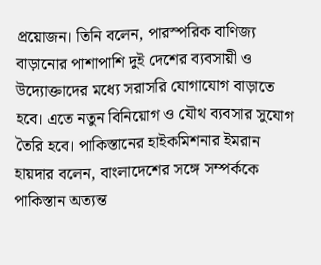প্রয়োজন। তিনি বলেন, পারস্পরিক বাণিজ্য বাড়ানোর পাশাপাশি দুই দেশের ব্যবসায়ী ও উদ্যোক্তাদের মধ্যে সরাসরি যোগাযোগ বাড়াতে হবে। এতে নতুন বিনিয়োগ ও যৌথ ব্যবসার সুযোগ তৈরি হবে। পাকিস্তানের হাইকমিশনার ইমরান হায়দার বলেন, বাংলাদেশের সঙ্গে সম্পর্ককে পাকিস্তান অত্যন্ত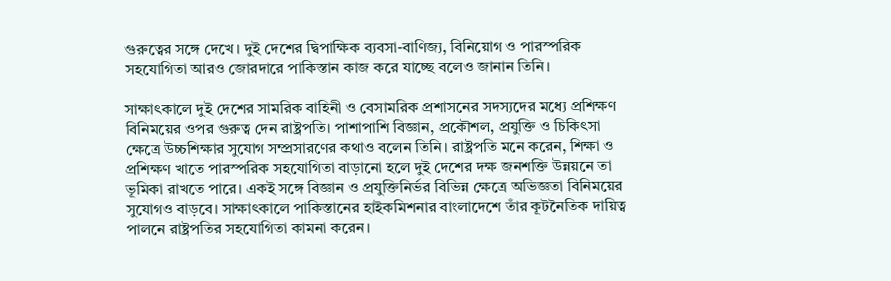গুরুত্বের সঙ্গে দেখে। দুই দেশের দ্বিপাক্ষিক ব্যবসা-বাণিজ্য, বিনিয়োগ ও পারস্পরিক সহযোগিতা আরও জোরদারে পাকিস্তান কাজ করে যাচ্ছে বলেও জানান তিনি।

সাক্ষাৎকালে দুই দেশের সামরিক বাহিনী ও বেসামরিক প্রশাসনের সদস্যদের মধ্যে প্রশিক্ষণ বিনিময়ের ওপর গুরুত্ব দেন রাষ্ট্রপতি। পাশাপাশি বিজ্ঞান, প্রকৌশল, প্রযুক্তি ও চিকিৎসা ক্ষেত্রে উচ্চশিক্ষার সুযোগ সম্প্রসারণের কথাও বলেন তিনি। রাষ্ট্রপতি মনে করেন, শিক্ষা ও প্রশিক্ষণ খাতে পারস্পরিক সহযোগিতা বাড়ানো হলে দুই দেশের দক্ষ জনশক্তি উন্নয়নে তা ভূমিকা রাখতে পারে। একই সঙ্গে বিজ্ঞান ও প্রযুক্তিনির্ভর বিভিন্ন ক্ষেত্রে অভিজ্ঞতা বিনিময়ের সুযোগও বাড়বে। সাক্ষাৎকালে পাকিস্তানের হাইকমিশনার বাংলাদেশে তাঁর কূটনৈতিক দায়িত্ব পালনে রাষ্ট্রপতির সহযোগিতা কামনা করেন।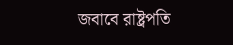জবাবে রাষ্ট্রপতি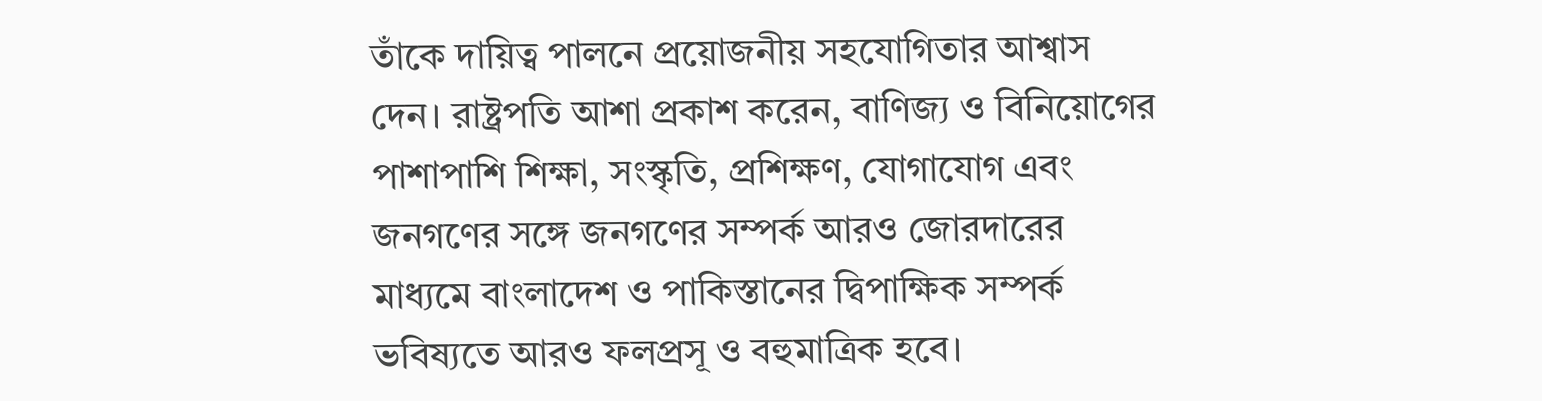তাঁকে দায়িত্ব পালনে প্রয়োজনীয় সহযোগিতার আশ্বাস দেন। রাষ্ট্রপতি আশা প্রকাশ করেন, বাণিজ্য ও বিনিয়োগের পাশাপাশি শিক্ষা, সংস্কৃতি, প্রশিক্ষণ, যোগাযোগ এবং জনগণের সঙ্গে জনগণের সম্পর্ক আরও জোরদারের মাধ্যমে বাংলাদেশ ও পাকিস্তানের দ্বিপাক্ষিক সম্পর্ক ভবিষ্যতে আরও ফলপ্রসূ ও বহুমাত্রিক হবে।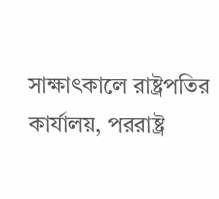সাক্ষাৎকালে রাষ্ট্রপতির কার্যালয়, পররাষ্ট্র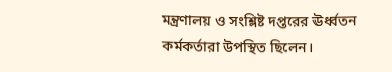মন্ত্রণালয় ও সংশ্লিষ্ট দপ্তরের ঊর্ধ্বতন কর্মকর্তারা উপস্থিত ছিলেন।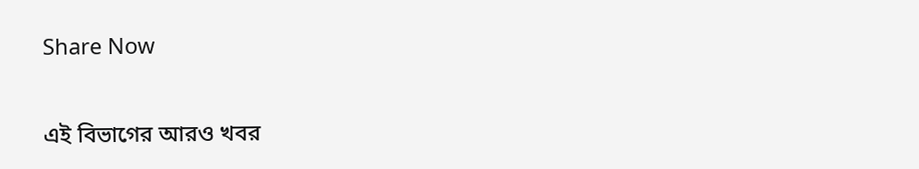Share Now

এই বিভাগের আরও খবর